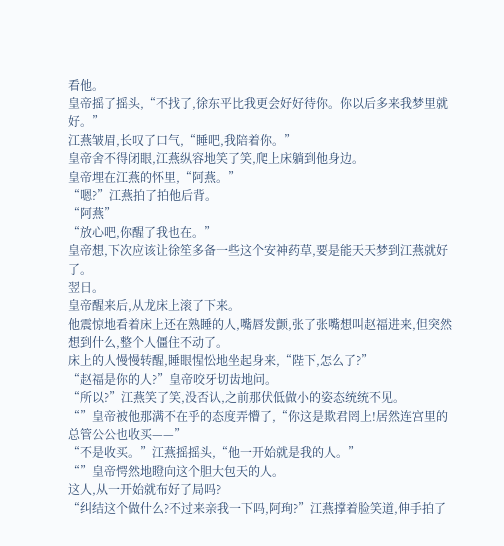看他。
皇帝摇了摇头,“不找了,徐东平比我更会好好待你。你以后多来我梦里就好。”
江燕皱眉,长叹了口气,“睡吧,我陪着你。”
皇帝舍不得闭眼,江燕纵容地笑了笑,爬上床躺到他身边。
皇帝埋在江燕的怀里,“阿燕。”
“嗯?”江燕拍了拍他后背。
“阿燕”
“放心吧,你醒了我也在。”
皇帝想,下次应该让徐笙多备一些这个安神药草,要是能天天梦到江燕就好了。
翌日。
皇帝醒来后,从龙床上滚了下来。
他震惊地看着床上还在熟睡的人,嘴唇发颤,张了张嘴想叫赵福进来,但突然想到什么,整个人僵住不动了。
床上的人慢慢转醒,睡眼惺忪地坐起身来,“陛下,怎么了?”
“赵福是你的人?”皇帝咬牙切齿地问。
“所以?”江燕笑了笑,没否认,之前那伏低做小的姿态统统不见。
“”皇帝被他那满不在乎的态度弄懵了,“你这是欺君罔上!居然连宫里的总管公公也收买——”
“不是收买。”江燕摇摇头,“他一开始就是我的人。”
“”皇帝愕然地瞪向这个胆大包天的人。
这人,从一开始就布好了局吗?
“纠结这个做什么?不过来亲我一下吗,阿珣?”江燕撑着脸笑道,伸手拍了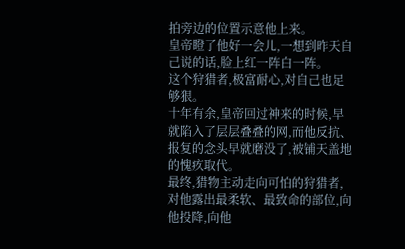拍旁边的位置示意他上来。
皇帝瞪了他好一会儿,一想到昨天自己说的话,脸上红一阵白一阵。
这个狩猎者,极富耐心,对自己也足够狠。
十年有余,皇帝回过神来的时候,早就陷入了层层叠叠的网,而他反抗、报复的念头早就磨没了,被铺天盖地的愧疚取代。
最终,猎物主动走向可怕的狩猎者,对他露出最柔软、最致命的部位,向他投降,向他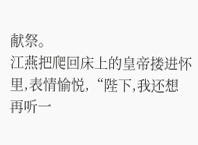献祭。
江燕把爬回床上的皇帝搂进怀里,表情愉悦,“陛下,我还想再听一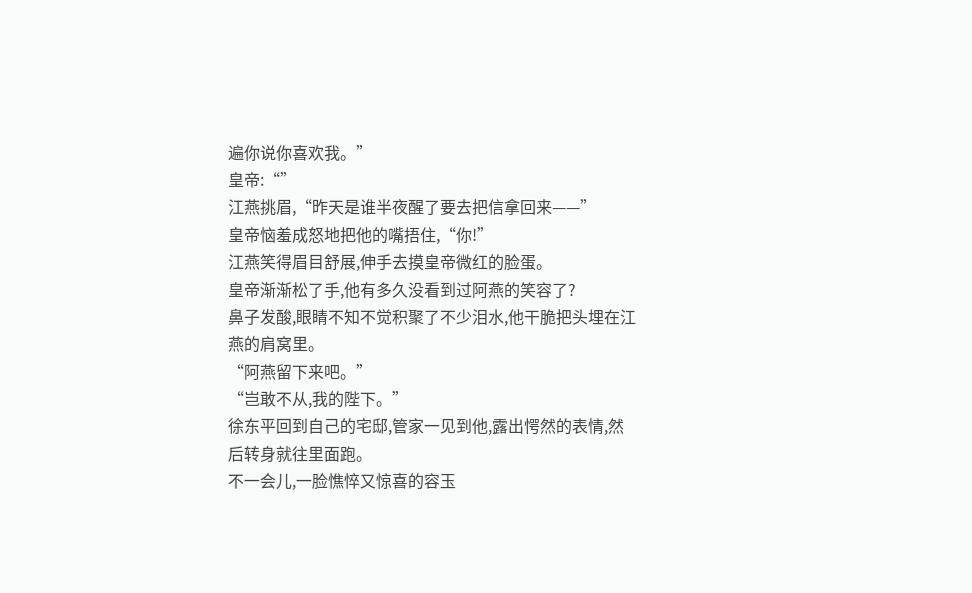遍你说你喜欢我。”
皇帝:“”
江燕挑眉,“昨天是谁半夜醒了要去把信拿回来——”
皇帝恼羞成怒地把他的嘴捂住,“你!”
江燕笑得眉目舒展,伸手去摸皇帝微红的脸蛋。
皇帝渐渐松了手,他有多久没看到过阿燕的笑容了?
鼻子发酸,眼睛不知不觉积聚了不少泪水,他干脆把头埋在江燕的肩窝里。
“阿燕留下来吧。”
“岂敢不从,我的陛下。”
徐东平回到自己的宅邸,管家一见到他,露出愕然的表情,然后转身就往里面跑。
不一会儿,一脸憔悴又惊喜的容玉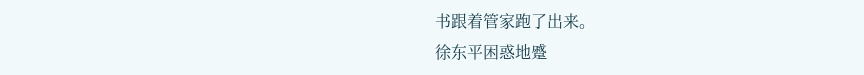书跟着管家跑了出来。
徐东平困惑地蹙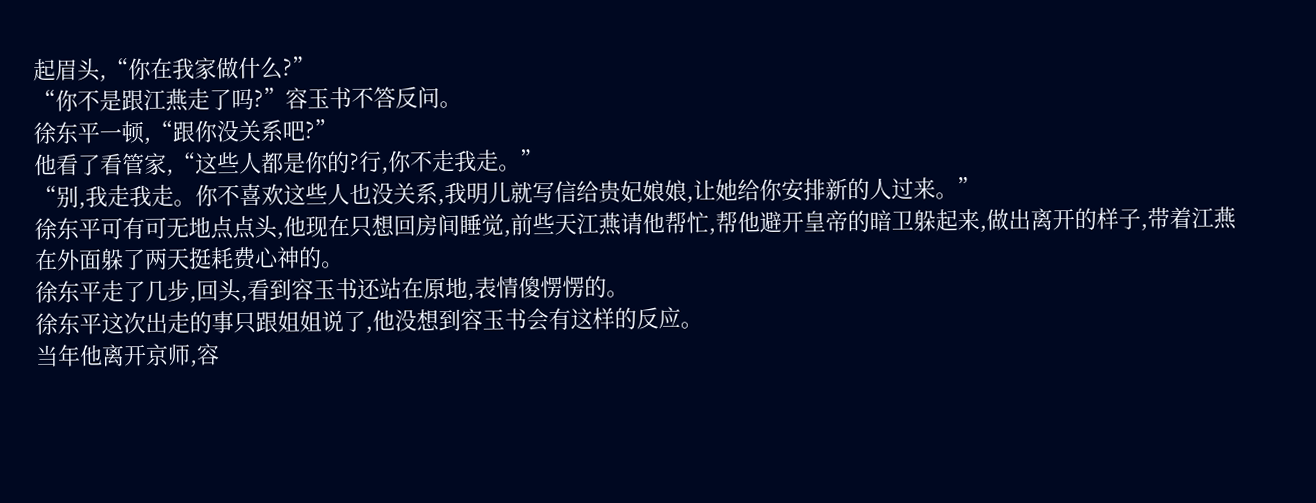起眉头,“你在我家做什么?”
“你不是跟江燕走了吗?”容玉书不答反问。
徐东平一顿,“跟你没关系吧?”
他看了看管家,“这些人都是你的?行,你不走我走。”
“别,我走我走。你不喜欢这些人也没关系,我明儿就写信给贵妃娘娘,让她给你安排新的人过来。”
徐东平可有可无地点点头,他现在只想回房间睡觉,前些天江燕请他帮忙,帮他避开皇帝的暗卫躲起来,做出离开的样子,带着江燕在外面躲了两天挺耗费心神的。
徐东平走了几步,回头,看到容玉书还站在原地,表情傻愣愣的。
徐东平这次出走的事只跟姐姐说了,他没想到容玉书会有这样的反应。
当年他离开京师,容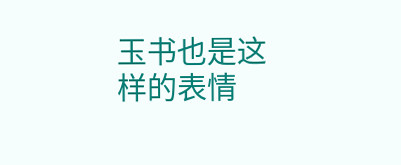玉书也是这样的表情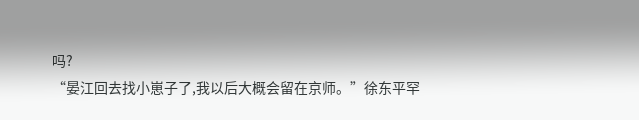吗?
“晏江回去找小崽子了,我以后大概会留在京师。”徐东平罕